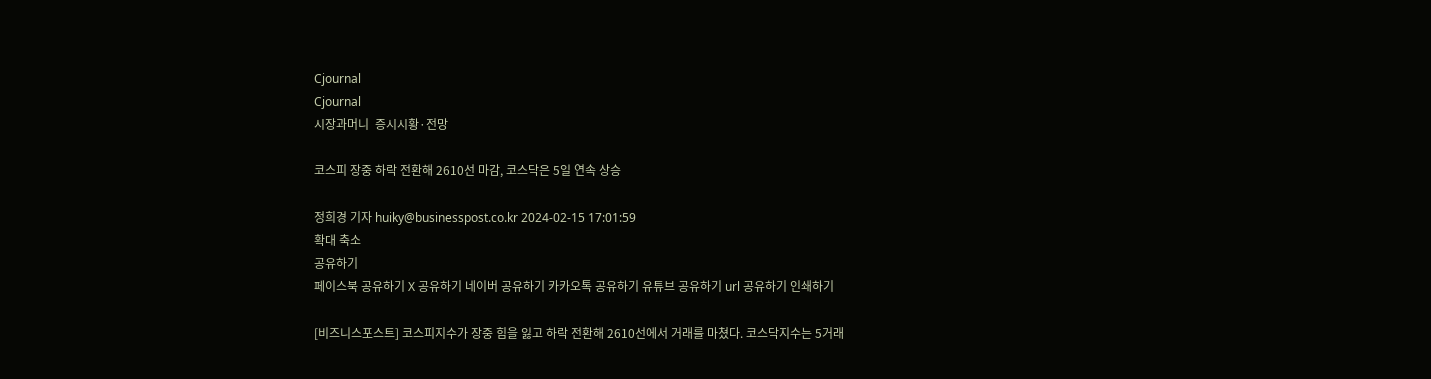Cjournal
Cjournal
시장과머니  증시시황·전망

코스피 장중 하락 전환해 2610선 마감, 코스닥은 5일 연속 상승

정희경 기자 huiky@businesspost.co.kr 2024-02-15 17:01:59
확대 축소
공유하기
페이스북 공유하기 X 공유하기 네이버 공유하기 카카오톡 공유하기 유튜브 공유하기 url 공유하기 인쇄하기

[비즈니스포스트] 코스피지수가 장중 힘을 잃고 하락 전환해 2610선에서 거래를 마쳤다. 코스닥지수는 5거래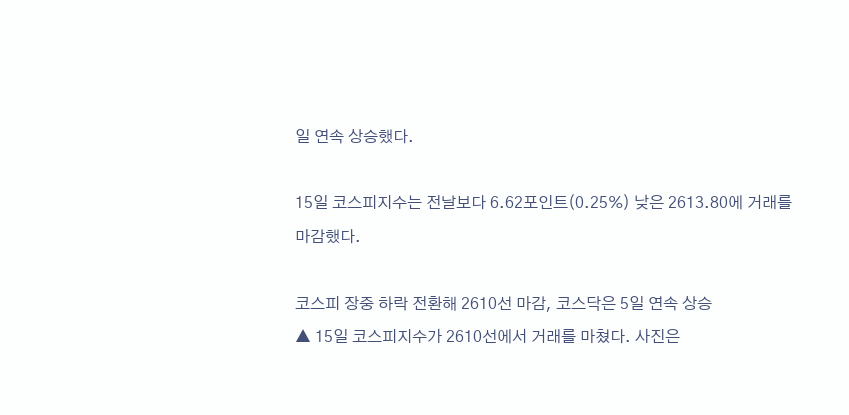일 연속 상승했다.

15일 코스피지수는 전날보다 6.62포인트(0.25%) 낮은 2613.80에 거래를 마감했다.

코스피 장중 하락 전환해 2610선 마감, 코스닥은 5일 연속 상승
▲ 15일 코스피지수가 2610선에서 거래를 마쳤다. 사진은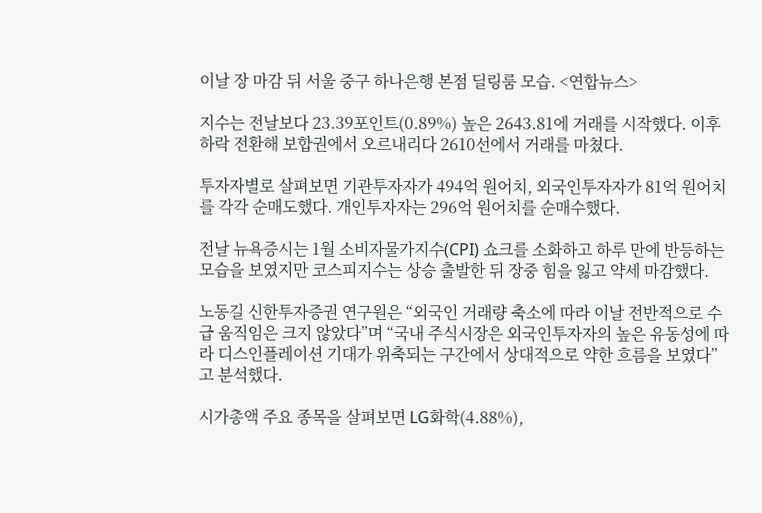이날 장 마감 뒤 서울 중구 하나은행 본점 딜링룸 모습. <연합뉴스>

지수는 전날보다 23.39포인트(0.89%) 높은 2643.81에 거래를 시작했다. 이후 하락 전환해 보합권에서 오르내리다 2610선에서 거래를 마쳤다.

투자자별로 살펴보면 기관투자자가 494억 원어치, 외국인투자자가 81억 원어치를 각각 순매도했다. 개인투자자는 296억 원어치를 순매수했다.

전날 뉴욕증시는 1월 소비자물가지수(CPI) 쇼크를 소화하고 하루 만에 반등하는 모습을 보였지만 코스피지수는 상승 출발한 뒤 장중 힘을 잃고 약세 마감했다.

노동길 신한투자증권 연구원은 “외국인 거래량 축소에 따라 이날 전반적으로 수급 움직임은 크지 않았다”며 “국내 주식시장은 외국인투자자의 높은 유동성에 따라 디스인플레이션 기대가 위축되는 구간에서 상대적으로 약한 흐름을 보였다”고 분석했다.

시가총액 주요 종목을 살펴보면 LG화학(4.88%),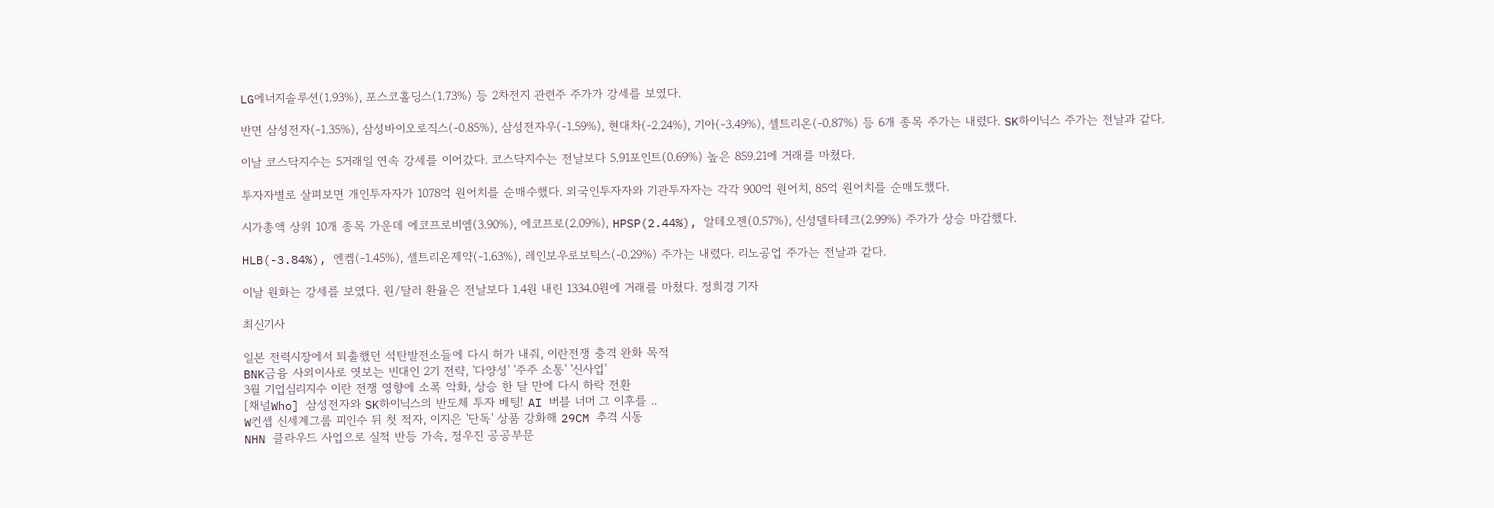LG에너지솔루션(1.93%), 포스코홀딩스(1.73%) 등 2차전지 관련주 주가가 강세를 보였다.

반면 삼성전자(-1.35%), 삼성바이오로직스(-0.85%), 삼성전자우(-1.59%), 현대차(-2.24%), 기아(-3.49%), 셀트리온(-0.87%) 등 6개 종목 주가는 내렸다. SK하이닉스 주가는 전날과 같다.

이날 코스닥지수는 5거래일 연속 강세를 이어갔다. 코스닥지수는 전날보다 5.91포인트(0.69%) 높은 859.21에 거래를 마쳤다.

투자자별로 살펴보면 개인투자자가 1078억 원어치를 순매수했다. 외국인투자자와 기관투자자는 각각 900억 원어치, 85억 원어치를 순매도했다.

시가총액 상위 10개 종목 가운데 에코프로비엠(3.90%), 에코프로(2.09%), HPSP(2.44%), 알테오젠(0.57%), 신성델타테크(2.99%) 주가가 상승 마감했다.

HLB(-3.84%), 엔켐(-1.45%), 셀트리온제약(-1.63%), 레인보우로보틱스(-0.29%) 주가는 내렸다. 리노공업 주가는 전날과 같다.

이날 원화는 강세를 보였다. 원/달러 환율은 전날보다 1.4원 내린 1334.0원에 거래를 마쳤다. 정희경 기자

최신기사

일본 전력시장에서 퇴출했던 석탄발전소들에 다시 허가 내줘, 이란전쟁 충격 완화 목적
BNK금융 사외이사로 엿보는 빈대인 2기 전략, '다양성' '주주 소통' '신사업'
3월 기업심리지수 이란 전쟁 영향에 소폭 악화, 상승 한 달 만에 다시 하락 전환
[채널Who] 삼성전자와 SK하이닉스의 반도체 투자 베팅! AI 버블 너머 그 이후를 ..
W컨셉 신세계그룹 피인수 뒤 첫 적자, 이지은 '단독' 상품 강화해 29CM 추격 시동
NHN 클라우드 사업으로 실적 반등 가속, 정우진 공공부문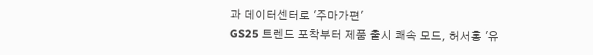과 데이터센터로 '주마가편'
GS25 트렌드 포착부터 제품 출시 쾌속 모드, 허서홍 '유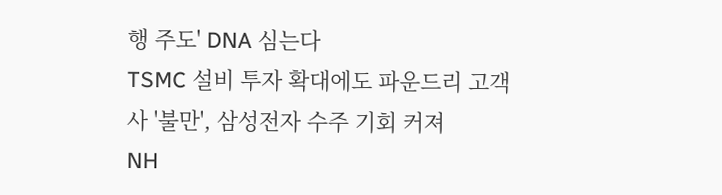행 주도' DNA 심는다
TSMC 설비 투자 확대에도 파운드리 고객사 '불만', 삼성전자 수주 기회 커져
NH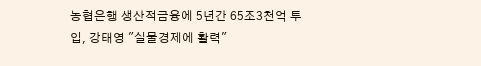농협은행 생산적금융에 5년간 65조3천억 투입, 강태영 "실물경제에 활력"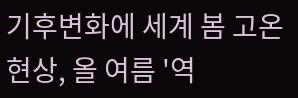기후변화에 세계 봄 고온 현상, 올 여름 '역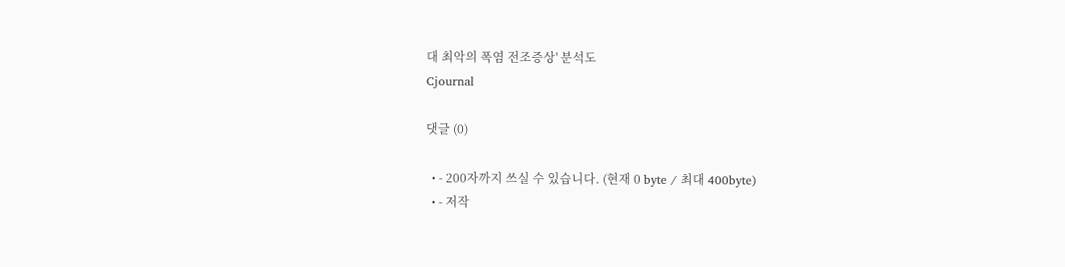대 최악의 폭염 전조증상' 분석도
Cjournal

댓글 (0)

  • - 200자까지 쓰실 수 있습니다. (현재 0 byte / 최대 400byte)
  • - 저작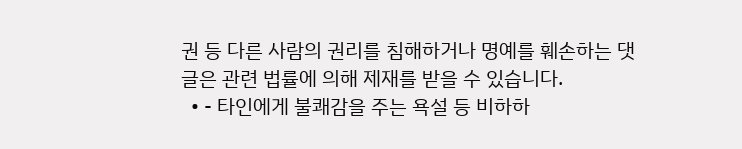권 등 다른 사람의 권리를 침해하거나 명예를 훼손하는 댓글은 관련 법률에 의해 제재를 받을 수 있습니다.
  • - 타인에게 불쾌감을 주는 욕설 등 비하하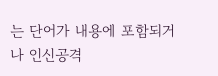는 단어가 내용에 포함되거나 인신공격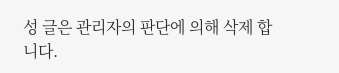성 글은 관리자의 판단에 의해 삭제 합니다.